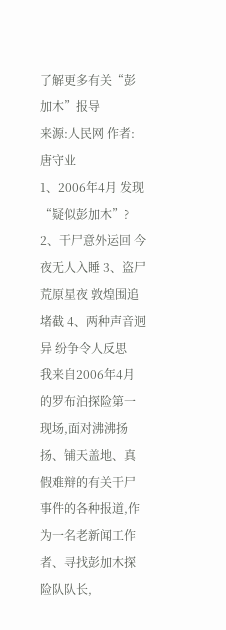了解更多有关“彭加木”报导
来源:人民网 作者:唐守业
1、2006年4月 发现“疑似彭加木”? 2、干尸意外运回 今夜无人入睡 3、盗尸荒原星夜 敦煌围追堵截 4、两种声音迥异 纷争令人反思
我来自2006年4月的罗布泊探险第一现场,面对沸沸扬扬、铺天盖地、真假难辩的有关干尸事件的各种报道,作为一名老新闻工作者、寻找彭加木探险队队长,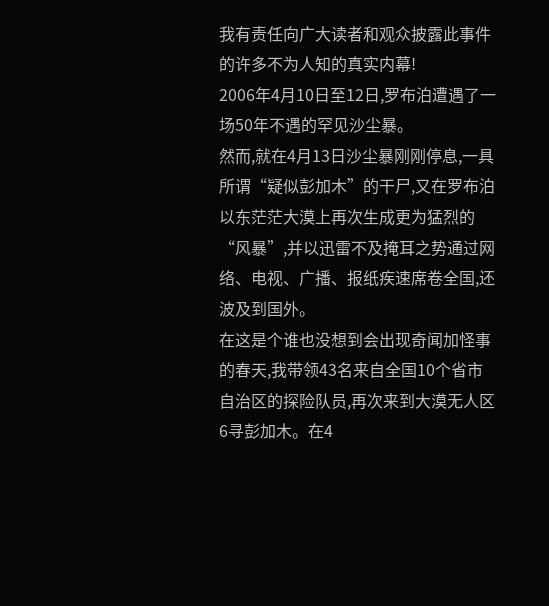我有责任向广大读者和观众披露此事件的许多不为人知的真实内幕!
2006年4月10日至12日,罗布泊遭遇了一场50年不遇的罕见沙尘暴。
然而,就在4月13日沙尘暴刚刚停息,一具所谓“疑似彭加木”的干尸,又在罗布泊以东茫茫大漠上再次生成更为猛烈的“风暴”,并以迅雷不及掩耳之势通过网络、电视、广播、报纸疾速席卷全国,还波及到国外。
在这是个谁也没想到会出现奇闻加怪事的春天,我带领43名来自全国10个省市自治区的探险队员,再次来到大漠无人区6寻彭加木。在4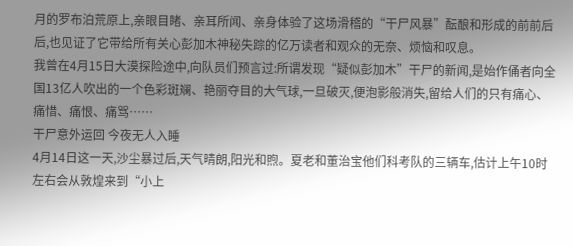月的罗布泊荒原上,亲眼目睹、亲耳所闻、亲身体验了这场滑稽的“干尸风暴”酝酿和形成的前前后后,也见证了它带给所有关心彭加木神秘失踪的亿万读者和观众的无奈、烦恼和叹息。
我曾在4月15日大漠探险途中,向队员们预言过:所谓发现“疑似彭加木”干尸的新闻,是始作俑者向全国13亿人吹出的一个色彩斑斓、艳丽夺目的大气球,一旦破灭,便泡影般消失,留给人们的只有痛心、痛惜、痛恨、痛骂……
干尸意外运回 今夜无人入睡
4月14日这一天,沙尘暴过后,天气晴朗,阳光和煦。夏老和董治宝他们科考队的三辆车,估计上午10时左右会从敦煌来到“小上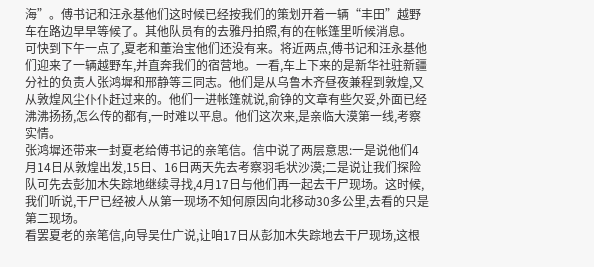海”。傅书记和汪永基他们这时候已经按我们的策划开着一辆“丰田”越野车在路边早早等候了。其他队员有的去雅丹拍照,有的在帐篷里听候消息。
可快到下午一点了,夏老和董治宝他们还没有来。将近两点,傅书记和汪永基他们迎来了一辆越野车,并直奔我们的宿营地。一看,车上下来的是新华社驻新疆分社的负责人张鸿墀和邢静等三同志。他们是从乌鲁木齐昼夜兼程到敦煌,又从敦煌风尘仆仆赶过来的。他们一进帐篷就说,俞铮的文章有些欠妥,外面已经沸沸扬扬,怎么传的都有,一时难以平息。他们这次来,是亲临大漠第一线,考察实情。
张鸿墀还带来一封夏老给傅书记的亲笔信。信中说了两层意思:一是说他们4月14日从敦煌出发,15日、16日两天先去考察羽毛状沙漠;二是说让我们探险队可先去彭加木失踪地继续寻找,4月17日与他们再一起去干尸现场。这时候,我们听说,干尸已经被人从第一现场不知何原因向北移动30多公里,去看的只是第二现场。
看罢夏老的亲笔信,向导吴仕广说,让咱17日从彭加木失踪地去干尸现场,这根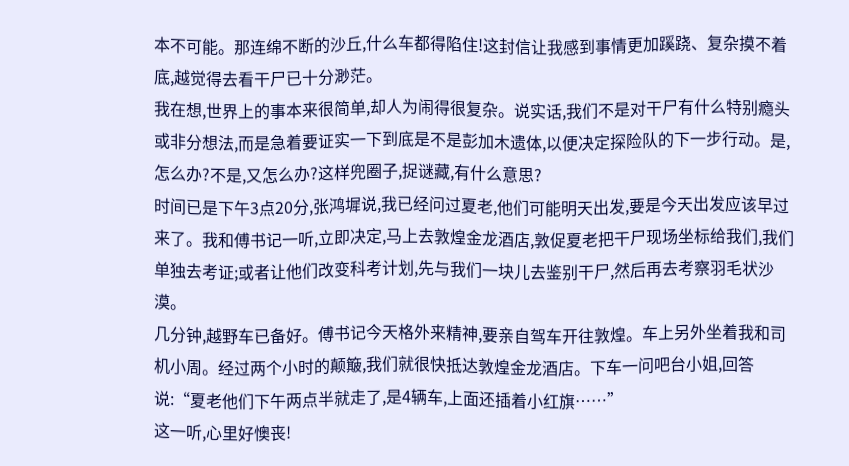本不可能。那连绵不断的沙丘,什么车都得陷住!这封信让我感到事情更加蹊跷、复杂摸不着底,越觉得去看干尸已十分渺茫。
我在想,世界上的事本来很简单,却人为闹得很复杂。说实话,我们不是对干尸有什么特别瘾头或非分想法,而是急着要证实一下到底是不是彭加木遗体,以便决定探险队的下一步行动。是,怎么办?不是,又怎么办?这样兜圈子,捉谜藏,有什么意思?
时间已是下午3点20分,张鸿墀说,我已经问过夏老,他们可能明天出发,要是今天出发应该早过来了。我和傅书记一听,立即决定,马上去敦煌金龙酒店,敦促夏老把干尸现场坐标给我们,我们单独去考证;或者让他们改变科考计划,先与我们一块儿去鉴别干尸,然后再去考察羽毛状沙漠。
几分钟,越野车已备好。傅书记今天格外来精神,要亲自驾车开往敦煌。车上另外坐着我和司机小周。经过两个小时的颠簸,我们就很快抵达敦煌金龙酒店。下车一问吧台小姐,回答说:“夏老他们下午两点半就走了,是4辆车,上面还插着小红旗……”
这一听,心里好懊丧!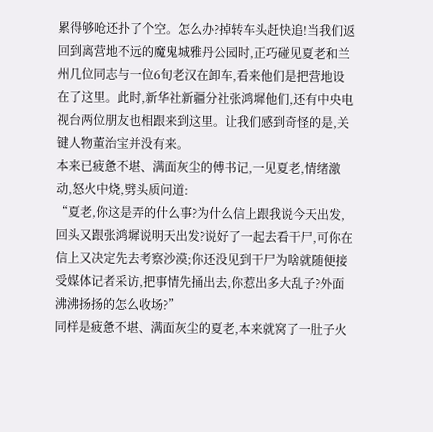累得够呛还扑了个空。怎么办?掉转车头赶快追!当我们返回到离营地不远的魔鬼城雅丹公园时,正巧碰见夏老和兰州几位同志与一位6旬老汉在卸车,看来他们是把营地设在了这里。此时,新华社新疆分社张鸿墀他们,还有中央电视台两位朋友也相跟来到这里。让我们感到奇怪的是,关键人物董治宝并没有来。
本来已疲惫不堪、满面灰尘的傅书记,一见夏老,情绪激动,怒火中烧,劈头质问道:
“夏老,你这是弄的什么事?为什么信上跟我说今天出发,回头又跟张鸿墀说明天出发?说好了一起去看干尸,可你在信上又决定先去考察沙漠;你还没见到干尸为啥就随便接受媒体记者采访,把事情先捅出去,你惹出多大乱子?外面沸沸扬扬的怎么收场?”
同样是疲惫不堪、满面灰尘的夏老,本来就窝了一肚子火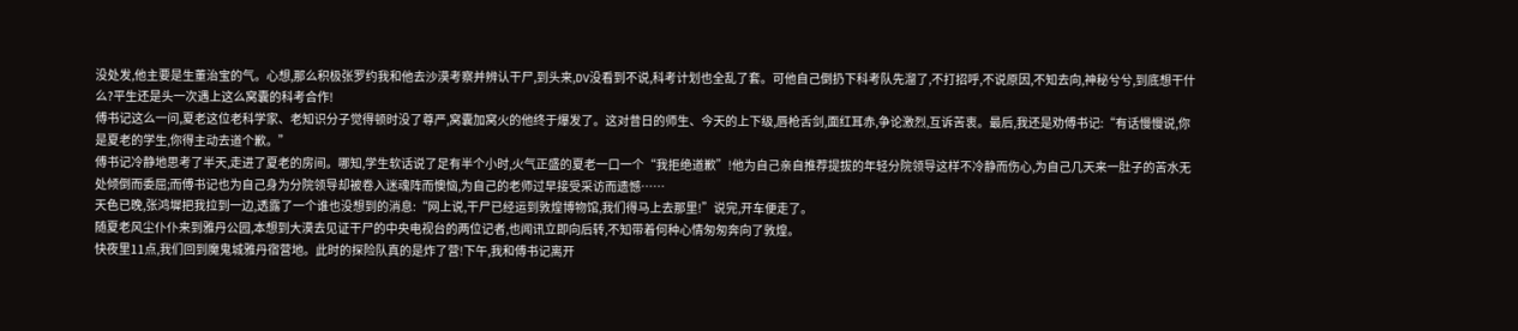没处发,他主要是生董治宝的气。心想,那么积极张罗约我和他去沙漠考察并辨认干尸,到头来,DV没看到不说,科考计划也全乱了套。可他自己倒扔下科考队先溜了,不打招呼,不说原因,不知去向,神秘兮兮,到底想干什么?平生还是头一次遇上这么窝囊的科考合作!
傅书记这么一问,夏老这位老科学家、老知识分子觉得顿时没了尊严,窝囊加窝火的他终于爆发了。这对昔日的师生、今天的上下级,唇枪舌剑,面红耳赤,争论激烈,互诉苦衷。最后,我还是劝傅书记:“有话慢慢说,你是夏老的学生,你得主动去道个歉。”
傅书记冷静地思考了半天,走进了夏老的房间。哪知,学生软话说了足有半个小时,火气正盛的夏老一口一个“我拒绝道歉”!他为自己亲自推荐提拔的年轻分院领导这样不冷静而伤心,为自己几天来一肚子的苦水无处倾倒而委屈;而傅书记也为自己身为分院领导却被卷入迷魂阵而懊恼,为自己的老师过早接受采访而遗憾……
天色已晚,张鸿墀把我拉到一边,透露了一个谁也没想到的消息:“网上说,干尸已经运到敦煌博物馆,我们得马上去那里!”说完,开车便走了。
随夏老风尘仆仆来到雅丹公园,本想到大漠去见证干尸的中央电视台的两位记者,也闻讯立即向后转,不知带着何种心情匆匆奔向了敦煌。
快夜里11点,我们回到魔鬼城雅丹宿营地。此时的探险队真的是炸了营!下午,我和傅书记离开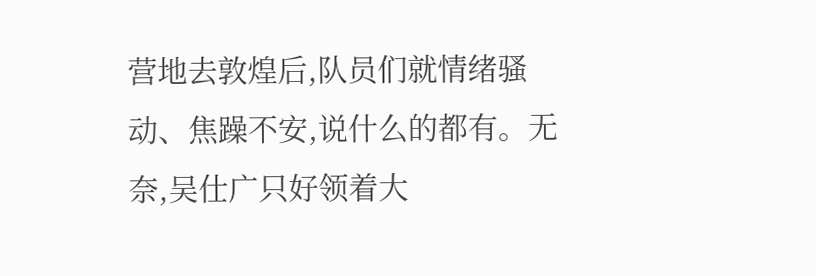营地去敦煌后,队员们就情绪骚动、焦躁不安,说什么的都有。无奈,吴仕广只好领着大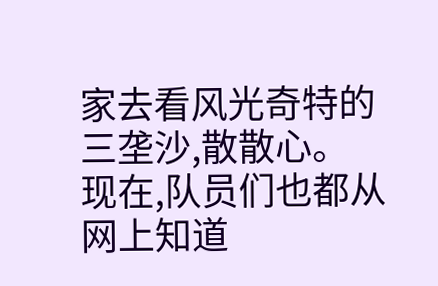家去看风光奇特的三垄沙,散散心。
现在,队员们也都从网上知道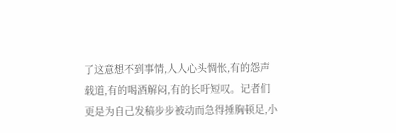了这意想不到事情,人人心头惆怅,有的怨声载道,有的喝酒解闷,有的长吁短叹。记者们更是为自己发稿步步被动而急得捶胸顿足,小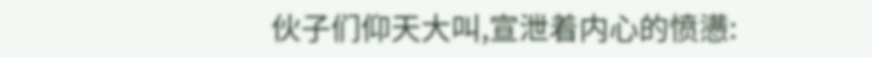伙子们仰天大叫,宣泄着内心的愤懑: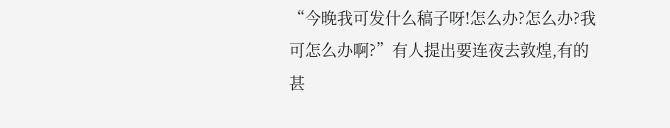“今晚我可发什么稿子呀!怎么办?怎么办?我可怎么办啊?”有人提出要连夜去敦煌,有的甚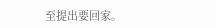至提出要回家。